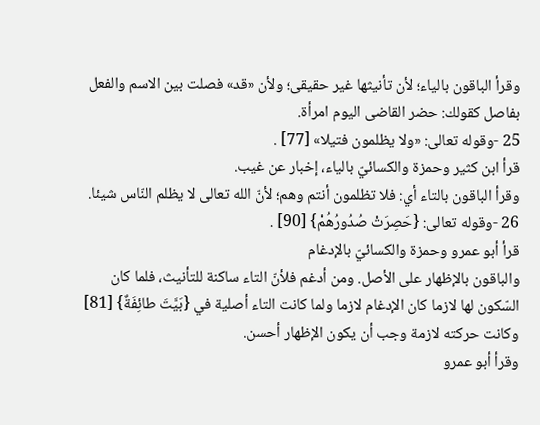وقرأ الباقون بالياء؛ لأن تأنيثها غير حقيقى؛ ولأن «قد» فصلت بين الاسم والفعل بفاصل كقولك: حضر القاضى اليوم امرأة.
25 -وقوله تعالى: «ولا يظلمون فتيلا» [77] .
قرأ ابن كثير وحمزة والكسائيّ بالياء، إخبار عن غيب.
وقرأ الباقون بالتاء أي: فلا تظلمون أنتم وهم؛ لأنّ الله تعالى لا يظلم النّاس شيئا.
26 -وقوله تعالى: {حَصِرَتْ صُدُورُهُمْ} [90] .
قرأ أبو عمرو وحمزة والكسائيّ بالإدغام
والباقون بالإظهار على الأصل. ومن أدغم فلأنّ التاء ساكنة للتأنيث، فلما كان السّكون لها لازما كان الإدغام لازما ولما كانت التاء أصلية في {بَيَّتَ طائِفَةٌ} [81] وكانت حركته لازمة وجب أن يكون الإظهار أحسن.
وقرأ أبو عمرو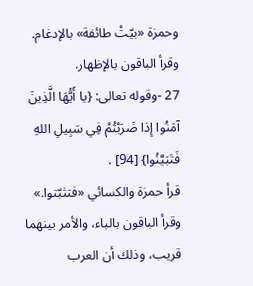وحمزة «بيّتْ طائفة» بالإدغام.
وقرأ الباقون بالإظهار.
27 -وقوله تعالى: {يا أَيُّهَا الَّذِينَ آمَنُوا إِذا ضَرَبْتُمْ فِي سَبِيلِ اللهِ فَتَبَيَّنُوا} [94] .
قرأ حمزة والكسائي «فتثبّتوا.»
وقرأ الباقون بالباء، والأمر بينهما قريب، وذلك أن العرب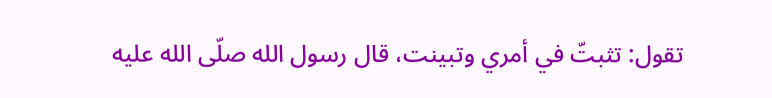تقول: تثبتّ في أمري وتبينت، قال رسول الله صلّى الله عليه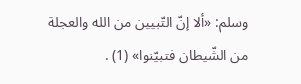وسلم: «ألا إنّ التّبيين من الله والعجلة من الشّيطان فتبيّنوا» (1) .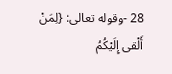28 -وقوله تعالى: {لِمَنْ أَلْقى إِلَيْكُمُ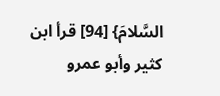السَّلامَ} [94] قرأ ابن كثير وأبو عمرو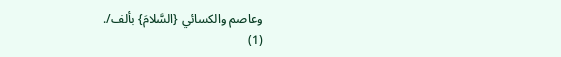وعاصم والكسائي {السَّلامَ} بألف/.
(1)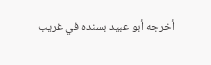أخرجه أبو عبيد بسنده في غريب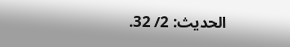الحديث: 2/ 32.